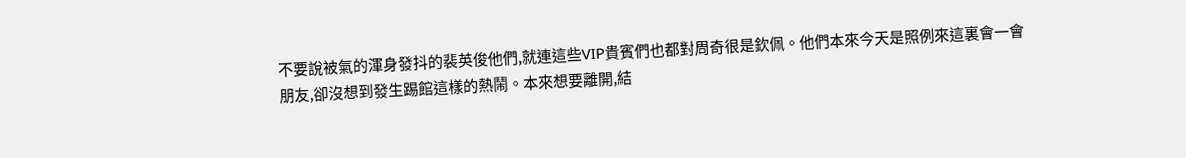不要說被氣的渾身發抖的裴英俊他們,就連這些VIP貴賓們也都對周奇很是欽佩。他們本來今天是照例來這裏會一會朋友,卻沒想到發生踢館這樣的熱鬧。本來想要離開,結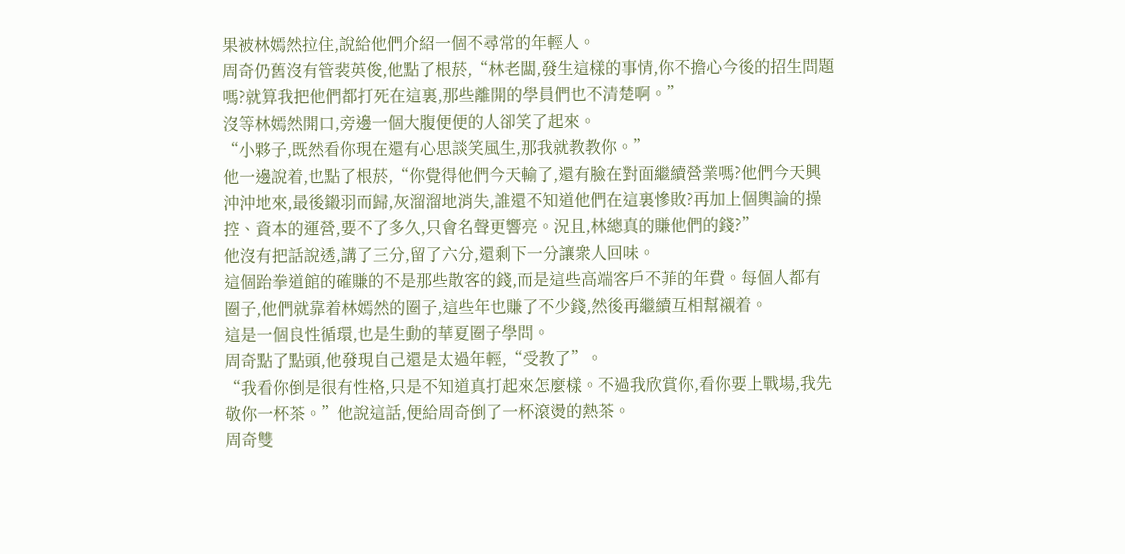果被林嫣然拉住,說給他們介紹一個不尋常的年輕人。
周奇仍舊沒有管裴英俊,他點了根菸,“林老闆,發生這樣的事情,你不擔心今後的招生問題嗎?就算我把他們都打死在這裏,那些離開的學員們也不清楚啊。”
沒等林嫣然開口,旁邊一個大腹便便的人卻笑了起來。
“小夥子,既然看你現在還有心思談笑風生,那我就教教你。”
他一邊說着,也點了根菸,“你覺得他們今天輸了,還有臉在對面繼續營業嗎?他們今天興沖沖地來,最後鎩羽而歸,灰溜溜地消失,誰還不知道他們在這裏慘敗?再加上個輿論的操控、資本的運營,要不了多久,只會名聲更響亮。況且,林總真的賺他們的錢?”
他沒有把話說透,講了三分,留了六分,還剩下一分讓衆人回味。
這個跆拳道館的確賺的不是那些散客的錢,而是這些高端客戶不菲的年費。每個人都有圈子,他們就靠着林嫣然的圈子,這些年也賺了不少錢,然後再繼續互相幫襯着。
這是一個良性循環,也是生動的華夏圈子學問。
周奇點了點頭,他發現自己還是太過年輕,“受教了”。
“我看你倒是很有性格,只是不知道真打起來怎麼樣。不過我欣賞你,看你要上戰場,我先敬你一杯茶。”他說這話,便給周奇倒了一杯滾燙的熱茶。
周奇雙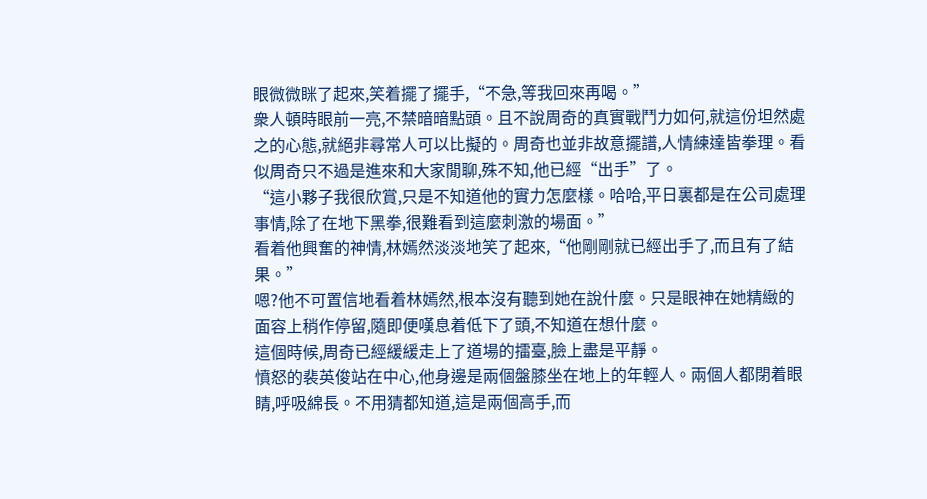眼微微眯了起來,笑着擺了擺手,“不急,等我回來再喝。”
衆人頓時眼前一亮,不禁暗暗點頭。且不說周奇的真實戰鬥力如何,就這份坦然處之的心態,就絕非尋常人可以比擬的。周奇也並非故意擺譜,人情練達皆拳理。看似周奇只不過是進來和大家閒聊,殊不知,他已經“出手”了。
“這小夥子我很欣賞,只是不知道他的實力怎麼樣。哈哈,平日裏都是在公司處理事情,除了在地下黑拳,很難看到這麼刺激的場面。”
看着他興奮的神情,林嫣然淡淡地笑了起來,“他剛剛就已經出手了,而且有了結果。”
嗯?他不可置信地看着林嫣然,根本沒有聽到她在說什麼。只是眼神在她精緻的面容上稍作停留,隨即便嘆息着低下了頭,不知道在想什麼。
這個時候,周奇已經緩緩走上了道場的擂臺,臉上盡是平靜。
憤怒的裴英俊站在中心,他身邊是兩個盤膝坐在地上的年輕人。兩個人都閉着眼睛,呼吸綿長。不用猜都知道,這是兩個高手,而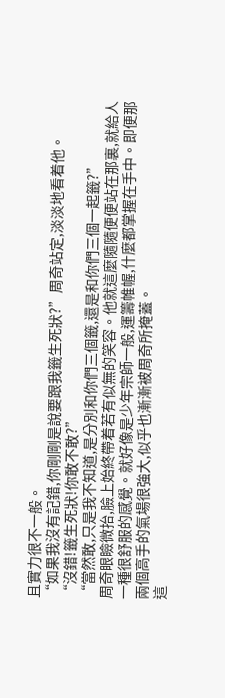且實力很不一般。
“如果我沒有記錯,你剛剛是說要跟我籤生死狀?”周奇站定,淡淡地看着他。
“沒錯!籤生死狀!你敢不敢?”
“當然敢,只是我不知道,是分別和你們三個籤,還是和你們三個一起籤?”
周奇眼瞼微抬,臉上始終帶着若有似無的笑容。他就這麼隨隨便便站在那裏,就給人一種很舒服的感覺。就好像是少年宗師一般,運籌帷幄,什麼都掌握在手中。即便那兩個高手的氣場很強大,似乎也漸漸被周奇所掩蓋。
這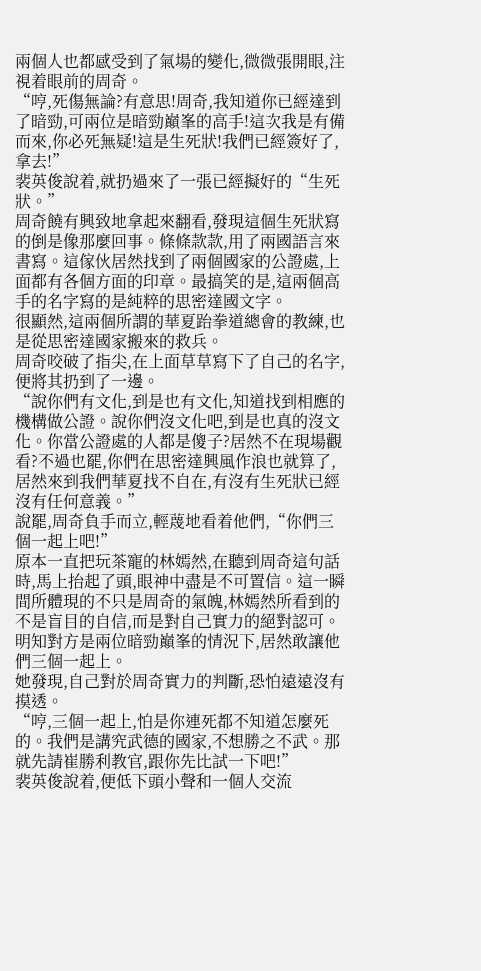兩個人也都感受到了氣場的變化,微微張開眼,注視着眼前的周奇。
“哼,死傷無論?有意思!周奇,我知道你已經達到了暗勁,可兩位是暗勁巔峯的高手!這次我是有備而來,你必死無疑!這是生死狀!我們已經簽好了,拿去!”
裴英俊說着,就扔過來了一張已經擬好的“生死狀。”
周奇饒有興致地拿起來翻看,發現這個生死狀寫的倒是像那麼回事。條條款款,用了兩國語言來書寫。這傢伙居然找到了兩個國家的公證處,上面都有各個方面的印章。最搞笑的是,這兩個高手的名字寫的是純粹的思密達國文字。
很顯然,這兩個所謂的華夏跆拳道總會的教練,也是從思密達國家搬來的救兵。
周奇咬破了指尖,在上面草草寫下了自己的名字,便將其扔到了一邊。
“說你們有文化,到是也有文化,知道找到相應的機構做公證。說你們沒文化吧,到是也真的沒文化。你當公證處的人都是傻子?居然不在現場觀看?不過也罷,你們在思密達興風作浪也就算了,居然來到我們華夏找不自在,有沒有生死狀已經沒有任何意義。”
說罷,周奇負手而立,輕蔑地看着他們,“你們三個一起上吧!”
原本一直把玩茶寵的林嫣然,在聽到周奇這句話時,馬上抬起了頭,眼神中盡是不可置信。這一瞬間所體現的不只是周奇的氣魄,林嫣然所看到的不是盲目的自信,而是對自己實力的絕對認可。明知對方是兩位暗勁巔峯的情況下,居然敢讓他們三個一起上。
她發現,自己對於周奇實力的判斷,恐怕遠遠沒有摸透。
“哼,三個一起上,怕是你連死都不知道怎麼死的。我們是講究武德的國家,不想勝之不武。那就先請崔勝利教官,跟你先比試一下吧!”
裴英俊說着,便低下頭小聲和一個人交流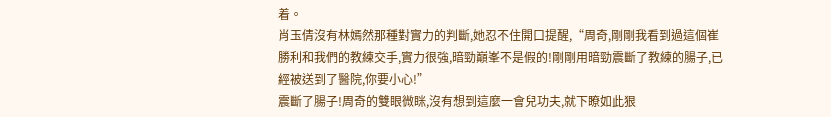着。
肖玉倩沒有林嫣然那種對實力的判斷,她忍不住開口提醒,“周奇,剛剛我看到過這個崔勝利和我們的教練交手,實力很強,暗勁巔峯不是假的!剛剛用暗勁震斷了教練的腸子,已經被送到了醫院,你要小心!”
震斷了腸子!周奇的雙眼微眯,沒有想到這麼一會兒功夫,就下瞭如此狠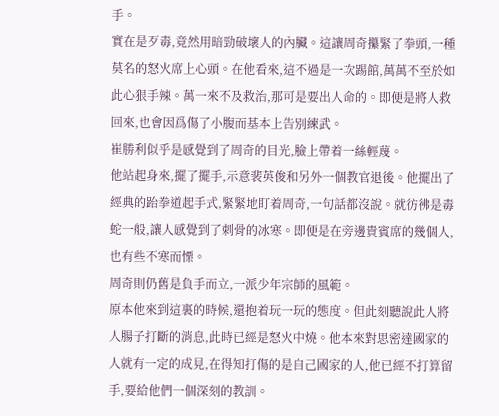手。
實在是歹毒,竟然用暗勁破壞人的內臟。這讓周奇攥緊了拳頭,一種莫名的怒火席上心頭。在他看來,這不過是一次踢館,萬萬不至於如此心狠手辣。萬一來不及救治,那可是要出人命的。即便是將人救回來,也會因爲傷了小腹而基本上告別練武。
崔勝利似乎是感覺到了周奇的目光,臉上帶着一絲輕蔑。
他站起身來,擺了擺手,示意裴英俊和另外一個教官退後。他擺出了經典的跆拳道起手式,緊緊地盯着周奇,一句話都沒說。就彷彿是毒蛇一般,讓人感覺到了刺骨的冰寒。即便是在旁邊貴賓席的幾個人,也有些不寒而慄。
周奇則仍舊是負手而立,一派少年宗師的風範。
原本他來到這裏的時候,還抱着玩一玩的態度。但此刻聽說此人將人腸子打斷的消息,此時已經是怒火中燒。他本來對思密達國家的人就有一定的成見,在得知打傷的是自己國家的人,他已經不打算留手,要給他們一個深刻的教訓。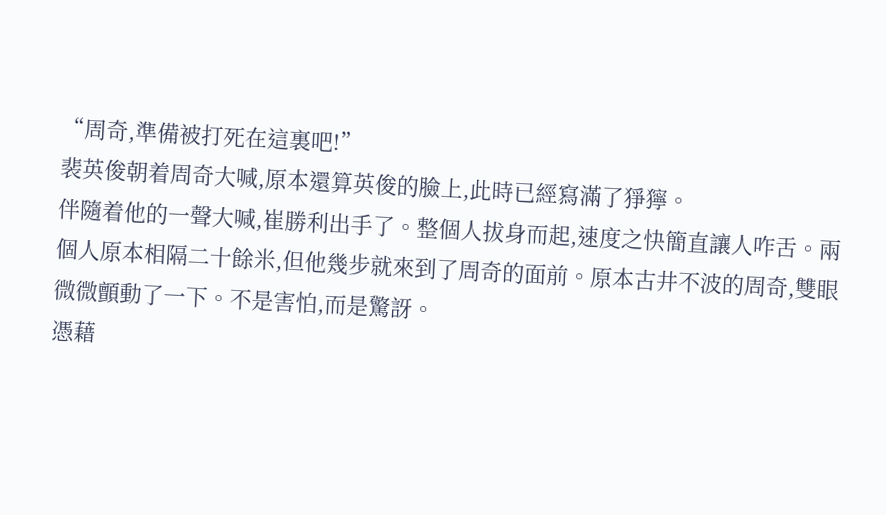“周奇,準備被打死在這裏吧!”
裴英俊朝着周奇大喊,原本還算英俊的臉上,此時已經寫滿了猙獰。
伴隨着他的一聲大喊,崔勝利出手了。整個人拔身而起,速度之快簡直讓人咋舌。兩個人原本相隔二十餘米,但他幾步就來到了周奇的面前。原本古井不波的周奇,雙眼微微顫動了一下。不是害怕,而是驚訝。
憑藉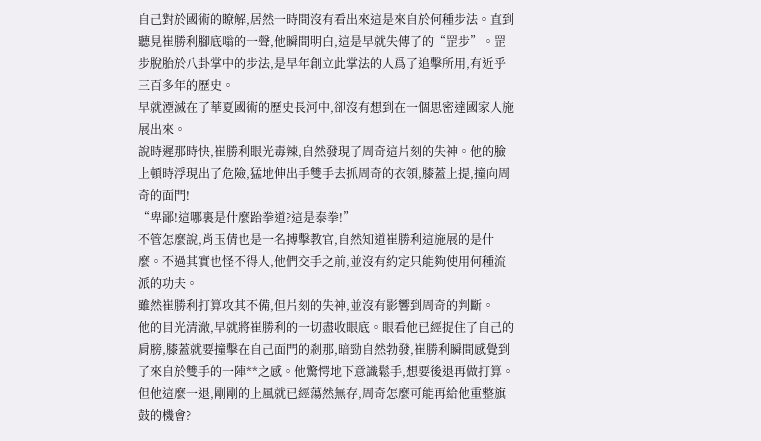自己對於國術的瞭解,居然一時間沒有看出來這是來自於何種步法。直到聽見崔勝利腳底嗡的一聲,他瞬間明白,這是早就失傳了的“罡步”。罡步脫胎於八卦掌中的步法,是早年創立此掌法的人爲了追擊所用,有近乎三百多年的歷史。
早就湮滅在了華夏國術的歷史長河中,卻沒有想到在一個思密達國家人施展出來。
說時遲那時快,崔勝利眼光毒辣,自然發現了周奇這片刻的失神。他的臉上頓時浮現出了危險,猛地伸出手雙手去抓周奇的衣領,膝蓋上提,撞向周奇的面門!
“卑鄙!這哪裏是什麼跆拳道?這是泰拳!”
不管怎麼說,肖玉倩也是一名搏擊教官,自然知道崔勝利這施展的是什麼。不過其實也怪不得人,他們交手之前,並沒有約定只能夠使用何種流派的功夫。
雖然崔勝利打算攻其不備,但片刻的失神,並沒有影響到周奇的判斷。
他的目光清澈,早就將崔勝利的一切盡收眼底。眼看他已經捉住了自己的肩膀,膝蓋就要撞擊在自己面門的剎那,暗勁自然勃發,崔勝利瞬間感覺到了來自於雙手的一陣**之感。他驚愕地下意識鬆手,想要後退再做打算。但他這麼一退,剛剛的上風就已經蕩然無存,周奇怎麼可能再給他重整旗鼓的機會?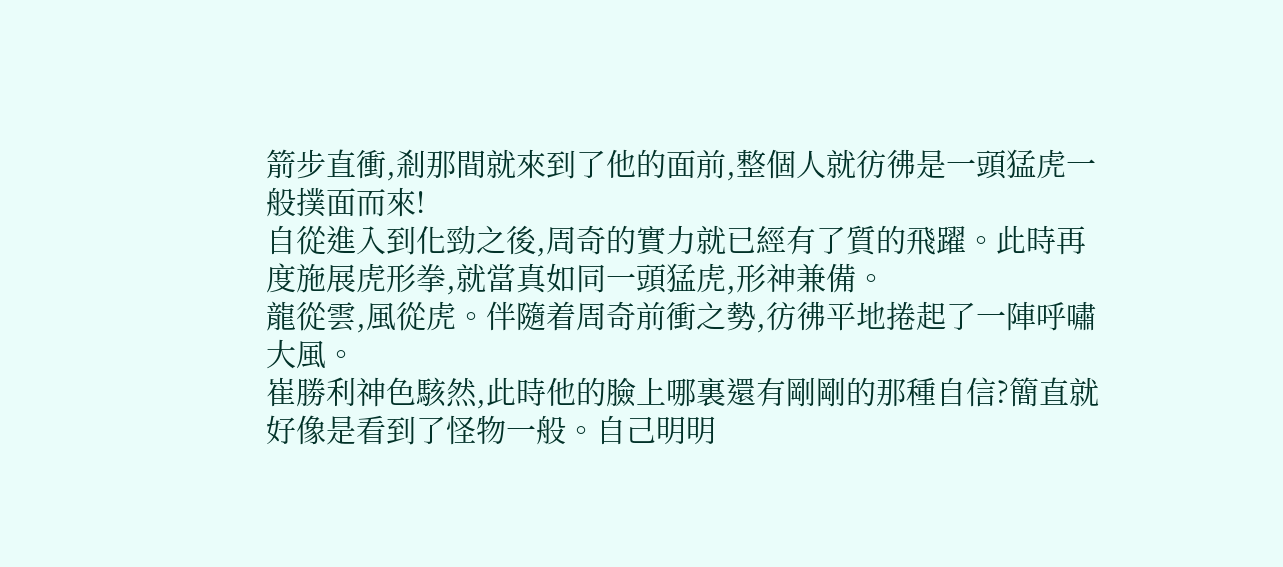箭步直衝,剎那間就來到了他的面前,整個人就彷彿是一頭猛虎一般撲面而來!
自從進入到化勁之後,周奇的實力就已經有了質的飛躍。此時再度施展虎形拳,就當真如同一頭猛虎,形神兼備。
龍從雲,風從虎。伴隨着周奇前衝之勢,彷彿平地捲起了一陣呼嘯大風。
崔勝利神色駭然,此時他的臉上哪裏還有剛剛的那種自信?簡直就好像是看到了怪物一般。自己明明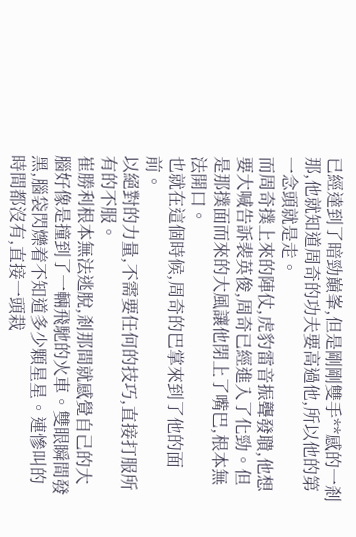已經達到了暗勁巔峯,但是剛剛雙手**感的一剎那,他就知道周奇的功夫要高過他,所以他的第一念頭就是走。
而周奇撲上來的陣仗,虎豹雷音振聾發聵,他想要大喊告訴裴英俊,周奇已經進入了化勁。但是那撲面而來的大風讓他閉上了嘴巴,根本無法開口。
也就在這個時候,周奇的巴掌來到了他的面前。
以絕對的力量,不需要任何的技巧,直接打服所有的不服。
崔勝利根本無法逃脫,剎那間就感覺自己的大腦好像是撞到了一輛飛馳的火車。雙眼瞬間發黑,腦袋閃爍着不知道多少顆星星。連慘叫的時間都沒有,直接一頭栽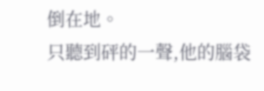倒在地。
只聽到砰的一聲,他的腦袋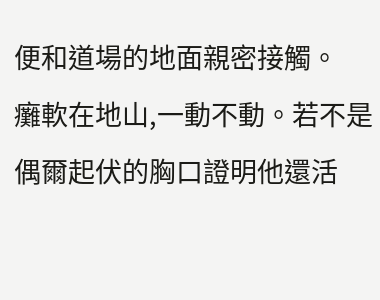便和道場的地面親密接觸。
癱軟在地山,一動不動。若不是偶爾起伏的胸口證明他還活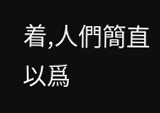着,人們簡直以爲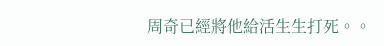周奇已經將他給活生生打死。。